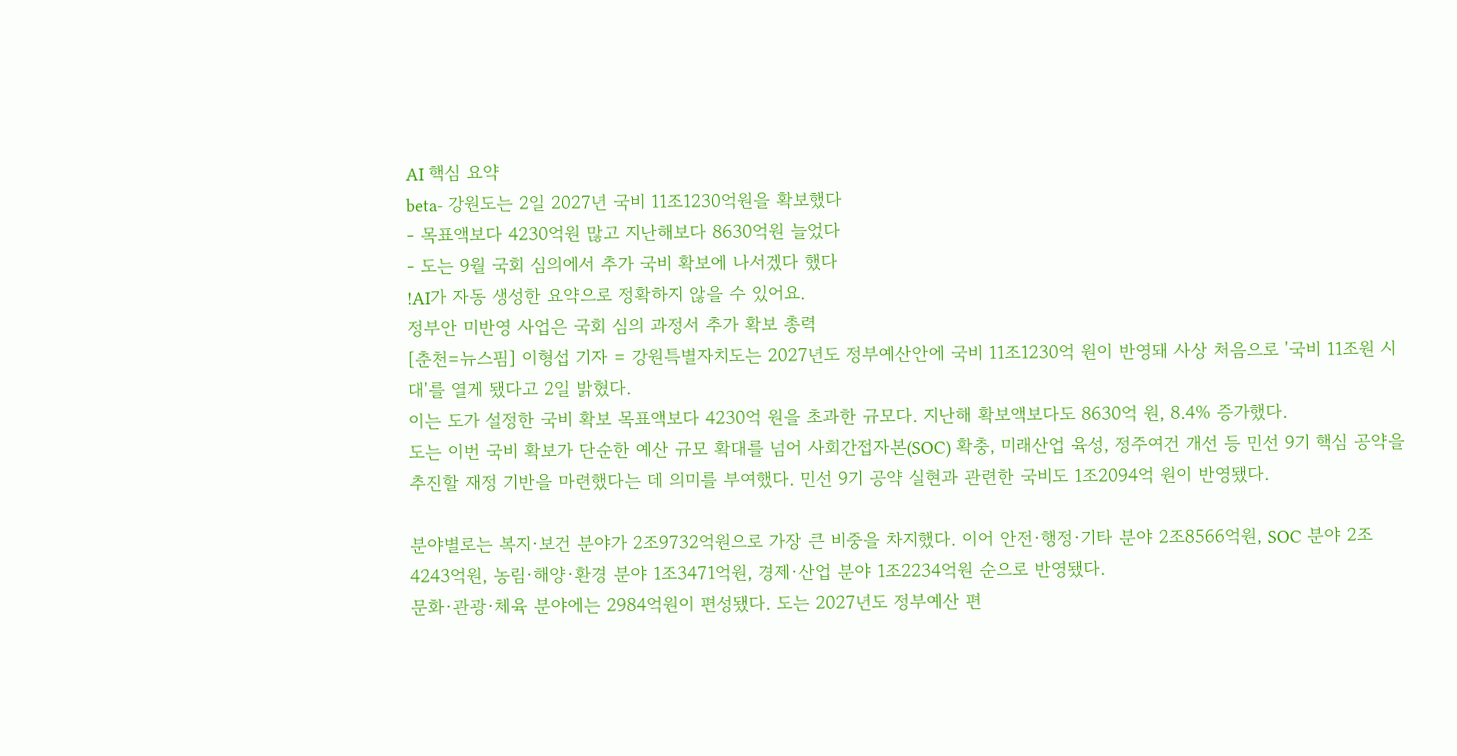AI 핵심 요약
beta- 강원도는 2일 2027년 국비 11조1230억원을 확보했다
- 목표액보다 4230억원 많고 지난해보다 8630억원 늘었다
- 도는 9월 국회 심의에서 추가 국비 확보에 나서겠다 했다
!AI가 자동 생성한 요약으로 정확하지 않을 수 있어요.
정부안 미반영 사업은 국회 심의 과정서 추가 확보 총력
[춘천=뉴스핌] 이형섭 기자 = 강원특별자치도는 2027년도 정부예산안에 국비 11조1230억 원이 반영돼 사상 처음으로 '국비 11조원 시대'를 열게 됐다고 2일 밝혔다.
이는 도가 설정한 국비 확보 목표액보다 4230억 원을 초과한 규모다. 지난해 확보액보다도 8630억 원, 8.4% 증가했다.
도는 이번 국비 확보가 단순한 예산 규모 확대를 넘어 사회간접자본(SOC) 확충, 미래산업 육성, 정주여건 개선 등 민선 9기 핵심 공약을 추진할 재정 기반을 마련했다는 데 의미를 부여했다. 민선 9기 공약 실현과 관련한 국비도 1조2094억 원이 반영됐다.

분야별로는 복지·보건 분야가 2조9732억원으로 가장 큰 비중을 차지했다. 이어 안전·행정·기타 분야 2조8566억원, SOC 분야 2조4243억원, 농림·해양·환경 분야 1조3471억원, 경제·산업 분야 1조2234억원 순으로 반영됐다.
문화·관광·체육 분야에는 2984억원이 편성됐다. 도는 2027년도 정부예산 편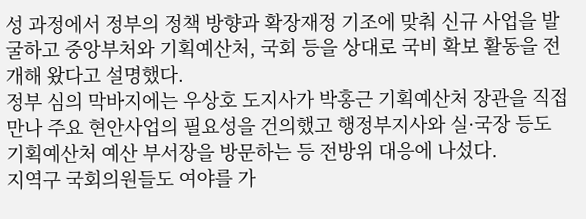성 과정에서 정부의 정책 방향과 확장재정 기조에 맞춰 신규 사업을 발굴하고 중앙부처와 기획예산처, 국회 등을 상대로 국비 확보 활동을 전개해 왔다고 설명했다.
정부 심의 막바지에는 우상호 도지사가 박홍근 기획예산처 장관을 직접 만나 주요 현안사업의 필요성을 건의했고 행정부지사와 실·국장 등도 기획예산처 예산 부서장을 방문하는 등 전방위 대응에 나섰다.
지역구 국회의원들도 여야를 가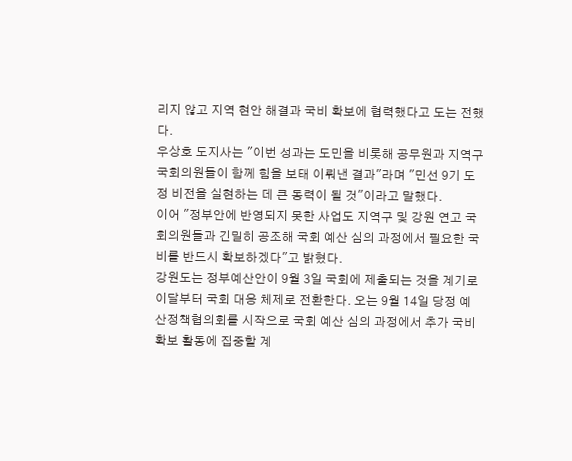리지 않고 지역 현안 해결과 국비 확보에 협력했다고 도는 전했다.
우상호 도지사는 "이번 성과는 도민을 비롯해 공무원과 지역구 국회의원들이 함께 힘을 보태 이뤄낸 결과"라며 "민선 9기 도정 비전을 실현하는 데 큰 동력이 될 것"이라고 말했다.
이어 "정부안에 반영되지 못한 사업도 지역구 및 강원 연고 국회의원들과 긴밀히 공조해 국회 예산 심의 과정에서 필요한 국비를 반드시 확보하겠다"고 밝혔다.
강원도는 정부예산안이 9월 3일 국회에 제출되는 것을 계기로 이달부터 국회 대응 체제로 전환한다. 오는 9월 14일 당정 예산정책협의회를 시작으로 국회 예산 심의 과정에서 추가 국비 확보 활동에 집중할 계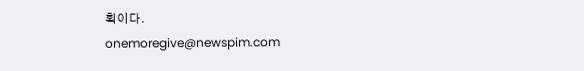획이다.
onemoregive@newspim.com